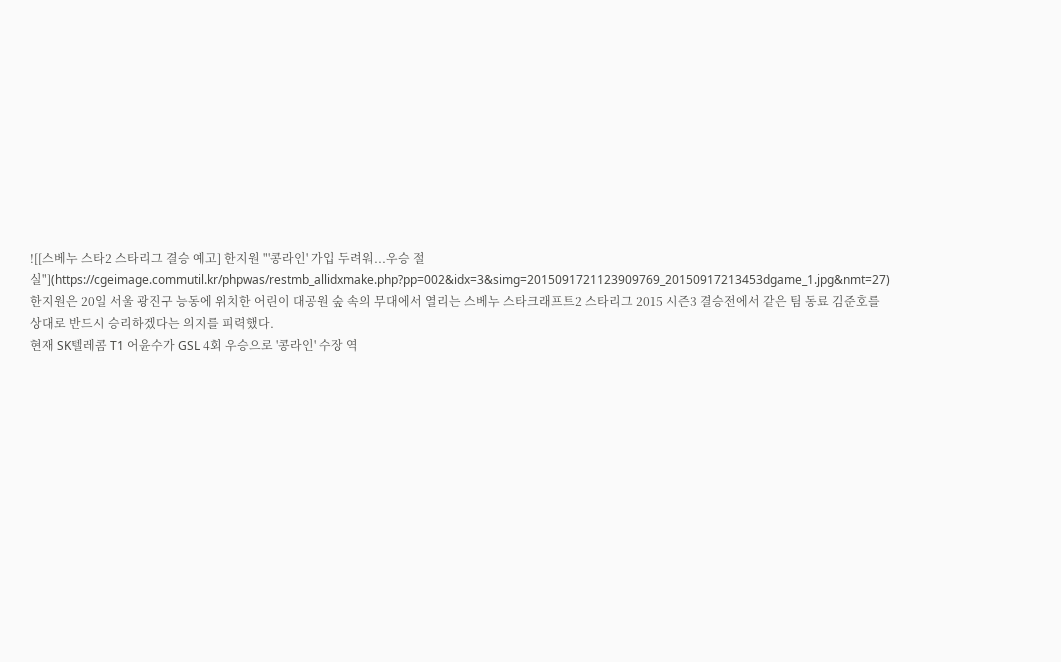![[스베누 스타2 스타리그 결승 예고] 한지원 "'콩라인' 가입 두려워...우승 절실"](https://cgeimage.commutil.kr/phpwas/restmb_allidxmake.php?pp=002&idx=3&simg=2015091721123909769_20150917213453dgame_1.jpg&nmt=27)
한지원은 20일 서울 광진구 능동에 위치한 어린이 대공원 숲 속의 무대에서 열리는 스베누 스타크래프트2 스타리그 2015 시즌3 결승전에서 같은 팀 동료 김준호를 상대로 반드시 승리하겠다는 의지를 피력했다.
현재 SK텔레콤 T1 어윤수가 GSL 4회 우승으로 '콩라인' 수장 역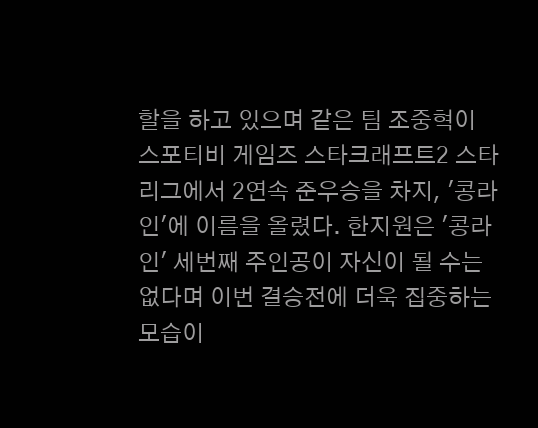할을 하고 있으며 같은 팀 조중혁이 스포티비 게임즈 스타크래프트2 스타리그에서 2연속 준우승을 차지, '콩라인'에 이름을 올렸다. 한지원은 '콩라인' 세번째 주인공이 자신이 될 수는 없다며 이번 결승전에 더욱 집중하는 모습이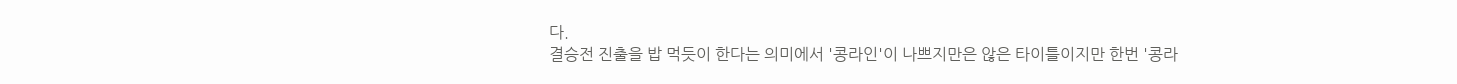다.
결승전 진출을 밥 먹듯이 한다는 의미에서 '콩라인'이 나쁘지만은 않은 타이틀이지만 한번 '콩라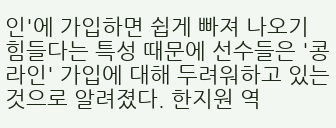인'에 가입하면 쉽게 빠져 나오기 힘들다는 특성 때문에 선수들은 '콩라인' 가입에 대해 두려워하고 있는 것으로 알려졌다. 한지원 역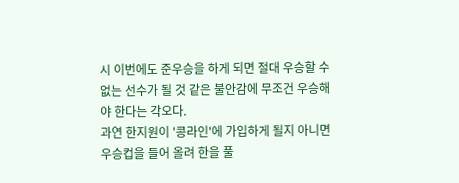시 이번에도 준우승을 하게 되면 절대 우승할 수 없는 선수가 될 것 같은 불안감에 무조건 우승해야 한다는 각오다.
과연 한지원이 '콩라인'에 가입하게 될지 아니면 우승컵을 들어 올려 한을 풀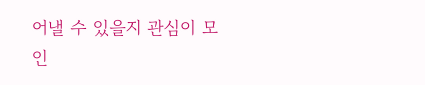어낼 수 있을지 관심이 모인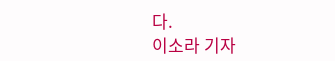다.
이소라 기자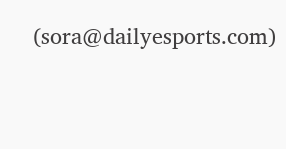(sora@dailyesports.com)